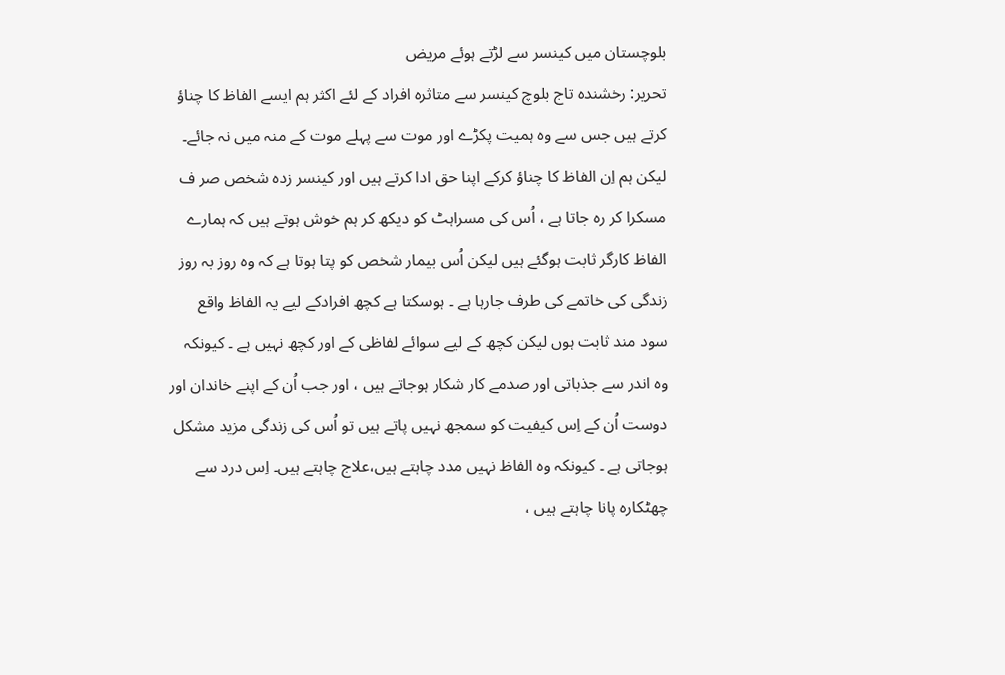بلوچستان میں کینسر سے لڑتے ہوئے مریض
تحریر: رخشندہ تاج بلوچ کینسر سے متاثرہ افراد کے لئے اکثر ہم ایسے الفاظ کا چناؤ کرتے ہیں جس سے وہ ہمیت پکڑے اور موت سے پہلے موت کے منہ میں نہ جائے۔ لیکن ہم اِن الفاظ کا چناؤ کرکے اپنا حق ادا کرتے ہیں اور کینسر زدہ شخص صر ف مسکرا کر رہ جاتا ہے ، اُس کی مسراہٹ کو دیکھ کر ہم خوش ہوتے ہیں کہ ہمارے الفاظ کارگر ثابت ہوگئے ہیں لیکن اُس بیمار شخص کو پتا ہوتا ہے کہ وہ روز بہ روز زندگی کی خاتمے کی طرف جارہا ہے ۔ ہوسکتا ہے کچھ افرادکے لیے یہ الفاظ واقع سود مند ثابت ہوں لیکن کچھ کے لیے سوائے لفاظی کے اور کچھ نہیں ہے ۔ کیونکہ وہ اندر سے جذباتی اور صدمے کار شکار ہوجاتے ہیں ، اور جب اُن کے اپنے خاندان اور دوست اُن کے اِس کیفیت کو سمجھ نہیں پاتے ہیں تو اُس کی زندگی مزید مشکل ہوجاتی ہے ۔ کیونکہ وہ الفاظ نہیں مدد چاہتے ہیں،علاج چاہتے ہیں۔ اِس درد سے چھٹکارہ پانا چاہتے ہیں ،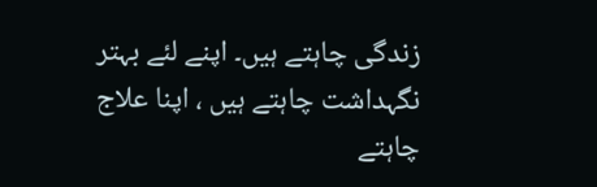زندگی چاہتے ہیں۔ اپنے لئے بہتر نگہداشت چاہتے ہیں ، اپنا علاج چاہتے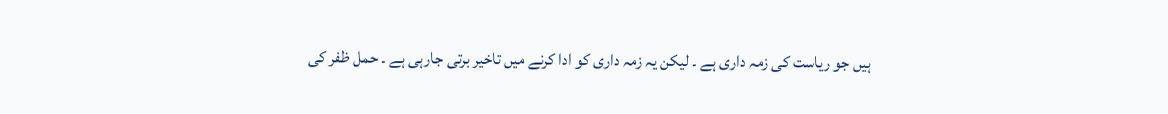ہیں جو ریاست کی زمہ داری ہے ۔ لیکن یہ زمہ داری کو ادا کرنے میں تاخیر برتی جارہی ہے ۔ حمل ظفر کی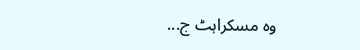وہ مسکراہٹ ج...